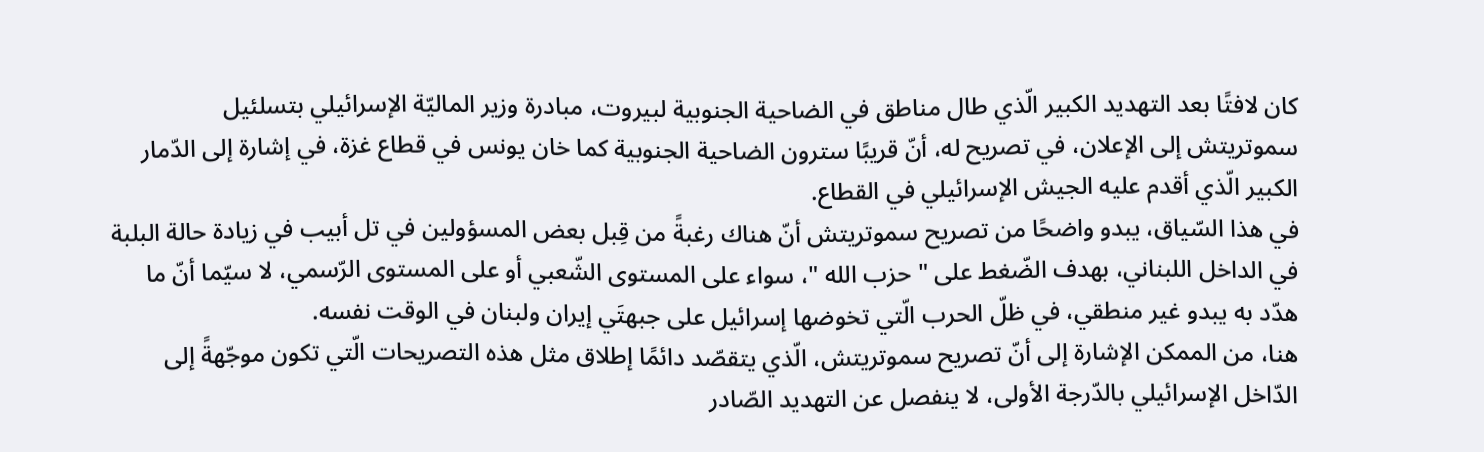كان لافتًا بعد التهديد الكبير الّذي طال مناطق في الضاحية الجنوبية لبيروت، مبادرة وزير الماليّة الإسرائيلي بتسلئيل سموتريتش إلى الإعلان، في تصريح له، أنّ قريبًا سترون الضاحية الجنوبية كما خان يونس في قطاع غزة، في إشارة إلى الدّمار الكبير الّذي أقدم عليه الجيش الإسرائيلي في القطاع.
في هذا السّياق، يبدو واضحًا من تصريح سموتريتش أنّ هناك رغبةً من قِبل بعض المسؤولين في تل أبيب في زيادة حالة البلبة في الداخل اللبناني، بهدف الضّغط على " حزب الله "، سواء على المستوى الشّعبي أو على المستوى الرّسمي، لا سيّما أنّ ما هدّد به يبدو غير منطقي، في ظلّ الحرب الّتي تخوضها إسرائيل على جبهتَي إيران ولبنان في الوقت نفسه.
هنا، من الممكن الإشارة إلى أنّ تصريح سموتريتش، الّذي يتقصّد دائمًا إطلاق مثل هذه التصريحات الّتي تكون موجّهةً إلى الدّاخل الإسرائيلي بالدّرجة الأولى، لا ينفصل عن التهديد الصّادر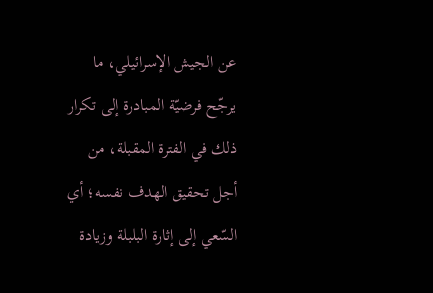عن الجيش الإسرائيلي، ما يرجّح فرضيّة المبادرة إلى تكرار ذلك في الفترة المقبلة، من أجل تحقيق الهدف نفسه؛ أي السّعي إلى إثارة البلبلة وزيادة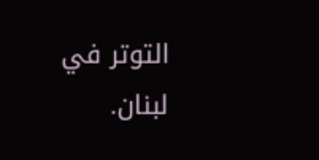التوتر في لبنان.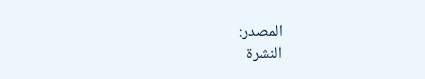المصدر:
النشرة